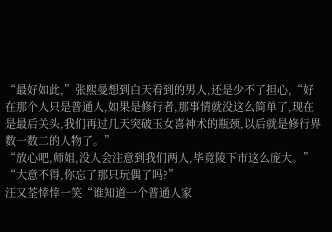“最好如此,”张熙曼想到白天看到的男人,还是少不了担心,“好在那个人只是普通人,如果是修行者,那事情就没这么简单了,现在是最后关头,我们再过几天突破玉女喜神术的瓶颈,以后就是修行界数一数二的人物了。”
“放心吧,师姐,没人会注意到我们两人,毕竟陵下市这么庞大。”
“大意不得,你忘了那只玩偶了吗?”
汪又荃悻悻一笑“谁知道一个普通人家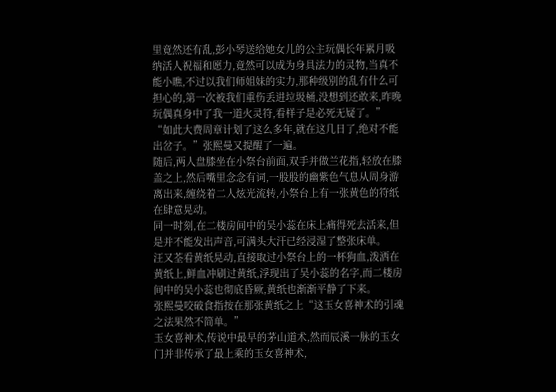里竟然还有乱,彭小琴送给她女儿的公主玩偶长年累月吸纳活人祝福和愿力,竟然可以成为身具法力的灵物,当真不能小瞧,不过以我们师姐妹的实力,那种级别的乱有什么可担心的,第一次被我们重伤丢进垃圾桶,没想到还敢来,昨晚玩偶真身中了我一道火灵符,看样子是必死无疑了。”
“如此大费周章计划了这么多年,就在这几日了,绝对不能出岔子。”张熙曼又提醒了一遍。
随后,两人盘膝坐在小祭台前面,双手并做兰花指,轻放在膝盖之上,然后嘴里念念有词,一股股的幽紫色气息从周身游离出来,缠绕着二人炫光流转,小祭台上有一张黄色的符纸在肆意晃动。
同一时刻,在二楼房间中的吴小蕊在床上痛得死去活来,但是并不能发出声音,可满头大汗已经浸湿了整张床单。
汪又荃看黄纸晃动,直接取过小祭台上的一杯狗血,泼洒在黄纸上,鲜血冲刷过黄纸,浮现出了吴小蕊的名字,而二楼房间中的吴小蕊也彻底昏厥,黄纸也渐渐平静了下来。
张熙曼咬破食指按在那张黄纸之上“这玉女喜神术的引魂之法果然不简单。”
玉女喜神术,传说中最早的茅山道术,然而辰溪一脉的玉女门并非传承了最上乘的玉女喜神术,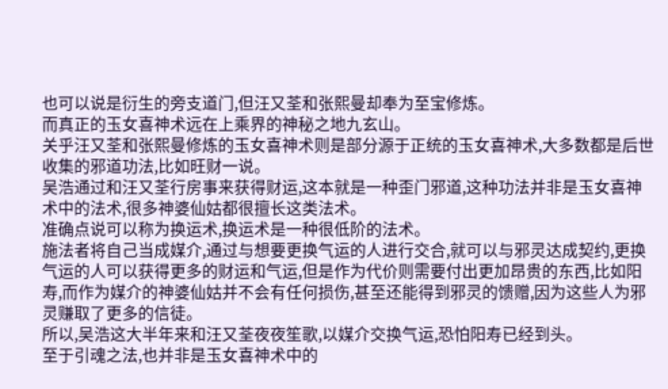也可以说是衍生的旁支道门,但汪又荃和张熙曼却奉为至宝修炼。
而真正的玉女喜神术远在上乘界的神秘之地九玄山。
关乎汪又荃和张熙曼修炼的玉女喜神术则是部分源于正统的玉女喜神术,大多数都是后世收集的邪道功法,比如旺财一说。
吴浩通过和汪又荃行房事来获得财运,这本就是一种歪门邪道,这种功法并非是玉女喜神术中的法术,很多神婆仙姑都很擅长这类法术。
准确点说可以称为换运术,换运术是一种很低阶的法术。
施法者将自己当成媒介,通过与想要更换气运的人进行交合,就可以与邪灵达成契约,更换气运的人可以获得更多的财运和气运,但是作为代价则需要付出更加昂贵的东西,比如阳寿,而作为媒介的神婆仙姑并不会有任何损伤,甚至还能得到邪灵的馈赠,因为这些人为邪灵赚取了更多的信徒。
所以,吴浩这大半年来和汪又荃夜夜笙歌,以媒介交换气运,恐怕阳寿已经到头。
至于引魂之法,也并非是玉女喜神术中的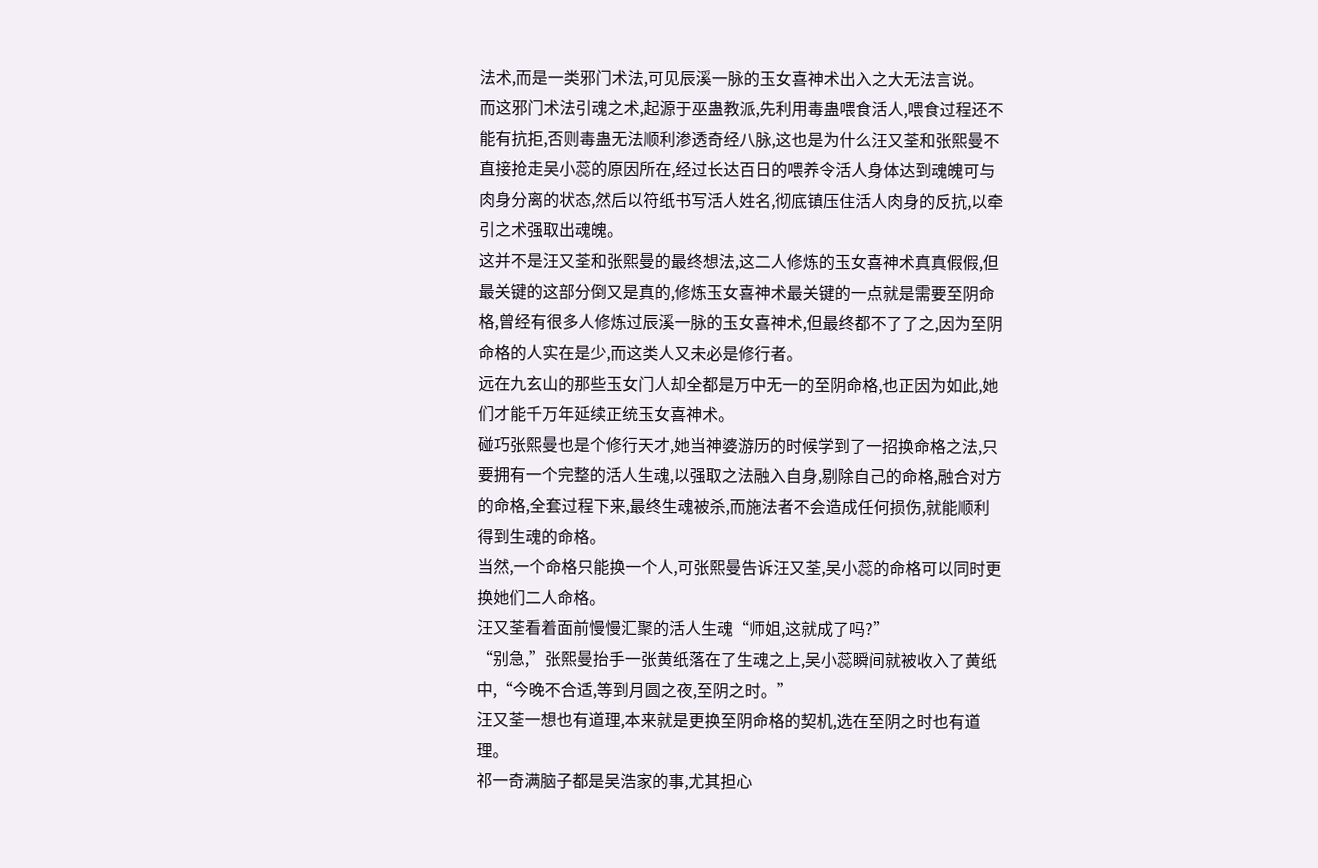法术,而是一类邪门术法,可见辰溪一脉的玉女喜神术出入之大无法言说。
而这邪门术法引魂之术,起源于巫蛊教派,先利用毒蛊喂食活人,喂食过程还不能有抗拒,否则毒蛊无法顺利渗透奇经八脉,这也是为什么汪又荃和张熙曼不直接抢走吴小蕊的原因所在,经过长达百日的喂养令活人身体达到魂魄可与肉身分离的状态,然后以符纸书写活人姓名,彻底镇压住活人肉身的反抗,以牵引之术强取出魂魄。
这并不是汪又荃和张熙曼的最终想法,这二人修炼的玉女喜神术真真假假,但最关键的这部分倒又是真的,修炼玉女喜神术最关键的一点就是需要至阴命格,曾经有很多人修炼过辰溪一脉的玉女喜神术,但最终都不了了之,因为至阴命格的人实在是少,而这类人又未必是修行者。
远在九玄山的那些玉女门人却全都是万中无一的至阴命格,也正因为如此,她们才能千万年延续正统玉女喜神术。
碰巧张熙曼也是个修行天才,她当神婆游历的时候学到了一招换命格之法,只要拥有一个完整的活人生魂,以强取之法融入自身,剔除自己的命格,融合对方的命格,全套过程下来,最终生魂被杀,而施法者不会造成任何损伤,就能顺利得到生魂的命格。
当然,一个命格只能换一个人,可张熙曼告诉汪又荃,吴小蕊的命格可以同时更换她们二人命格。
汪又荃看着面前慢慢汇聚的活人生魂“师姐,这就成了吗?”
“别急,”张熙曼抬手一张黄纸落在了生魂之上,吴小蕊瞬间就被收入了黄纸中,“今晚不合适,等到月圆之夜,至阴之时。”
汪又荃一想也有道理,本来就是更换至阴命格的契机,选在至阴之时也有道理。
祁一奇满脑子都是吴浩家的事,尤其担心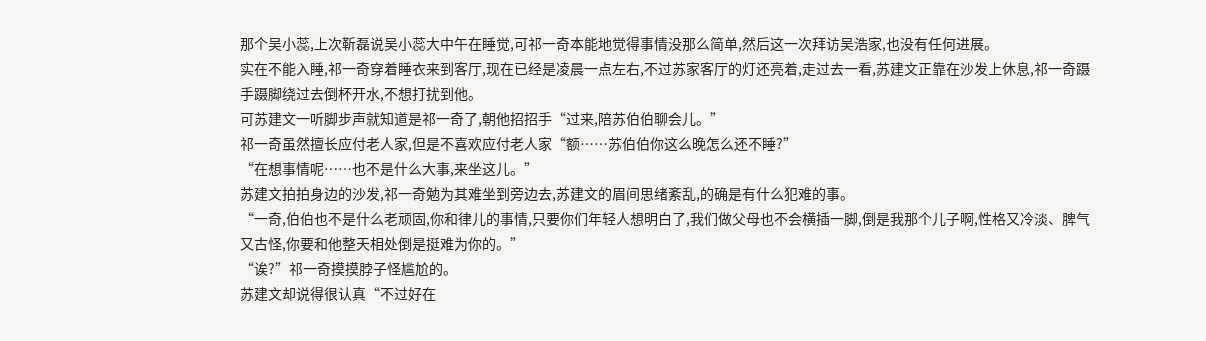那个吴小蕊,上次靳磊说吴小蕊大中午在睡觉,可祁一奇本能地觉得事情没那么简单,然后这一次拜访吴浩家,也没有任何进展。
实在不能入睡,祁一奇穿着睡衣来到客厅,现在已经是凌晨一点左右,不过苏家客厅的灯还亮着,走过去一看,苏建文正靠在沙发上休息,祁一奇蹑手蹑脚绕过去倒杯开水,不想打扰到他。
可苏建文一听脚步声就知道是祁一奇了,朝他招招手“过来,陪苏伯伯聊会儿。”
祁一奇虽然擅长应付老人家,但是不喜欢应付老人家“额……苏伯伯你这么晚怎么还不睡?”
“在想事情呢……也不是什么大事,来坐这儿。”
苏建文拍拍身边的沙发,祁一奇勉为其难坐到旁边去,苏建文的眉间思绪紊乱,的确是有什么犯难的事。
“一奇,伯伯也不是什么老顽固,你和律儿的事情,只要你们年轻人想明白了,我们做父母也不会横插一脚,倒是我那个儿子啊,性格又冷淡、脾气又古怪,你要和他整天相处倒是挺难为你的。”
“诶?”祁一奇摸摸脖子怪尴尬的。
苏建文却说得很认真“不过好在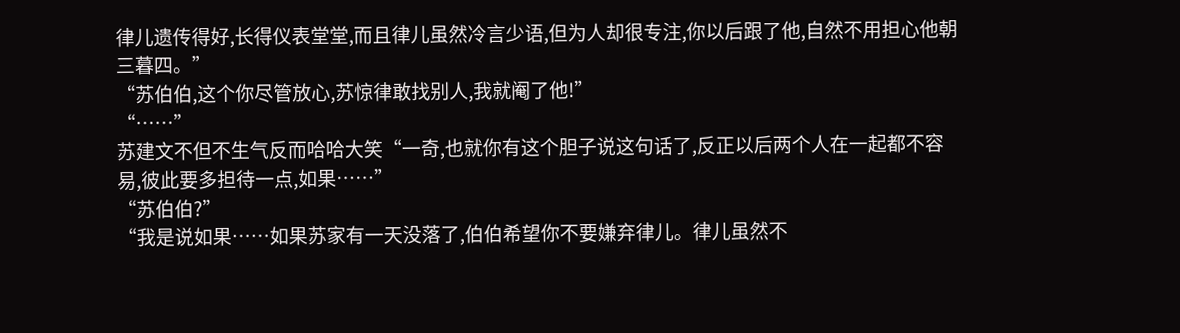律儿遗传得好,长得仪表堂堂,而且律儿虽然冷言少语,但为人却很专注,你以后跟了他,自然不用担心他朝三暮四。”
“苏伯伯,这个你尽管放心,苏惊律敢找别人,我就阉了他!”
“……”
苏建文不但不生气反而哈哈大笑“一奇,也就你有这个胆子说这句话了,反正以后两个人在一起都不容易,彼此要多担待一点,如果……”
“苏伯伯?”
“我是说如果……如果苏家有一天没落了,伯伯希望你不要嫌弃律儿。律儿虽然不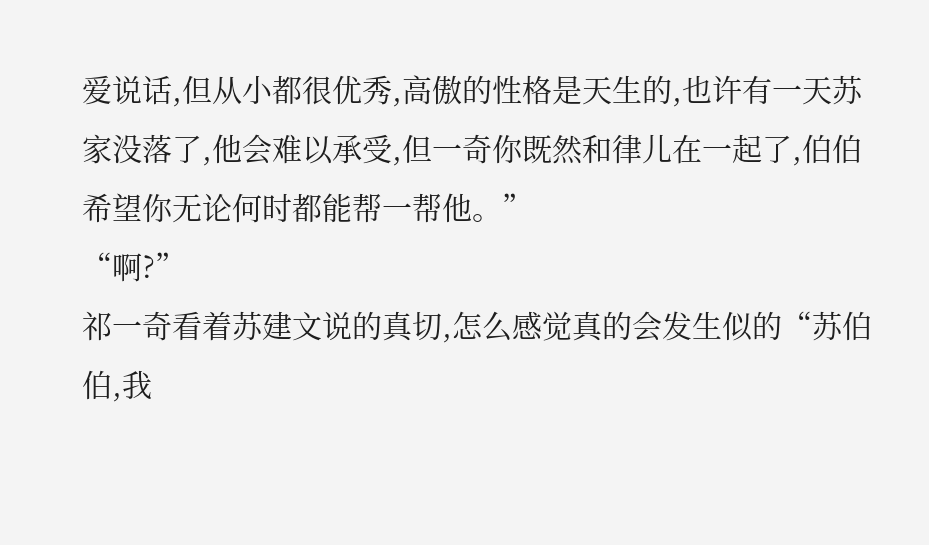爱说话,但从小都很优秀,高傲的性格是天生的,也许有一天苏家没落了,他会难以承受,但一奇你既然和律儿在一起了,伯伯希望你无论何时都能帮一帮他。”
“啊?”
祁一奇看着苏建文说的真切,怎么感觉真的会发生似的“苏伯伯,我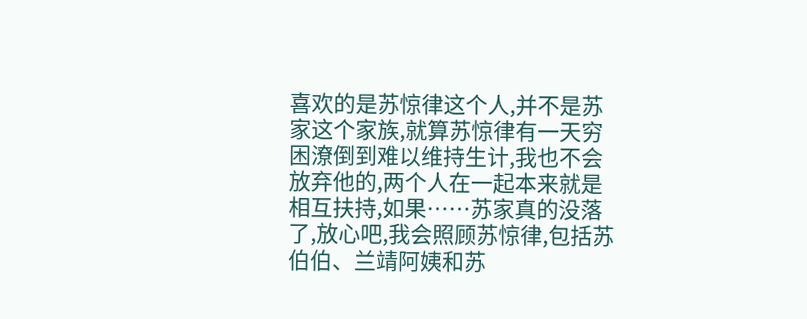喜欢的是苏惊律这个人,并不是苏家这个家族,就算苏惊律有一天穷困潦倒到难以维持生计,我也不会放弃他的,两个人在一起本来就是相互扶持,如果……苏家真的没落了,放心吧,我会照顾苏惊律,包括苏伯伯、兰靖阿姨和苏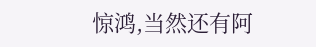惊鸿,当然还有阿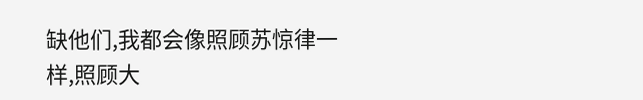缺他们,我都会像照顾苏惊律一样,照顾大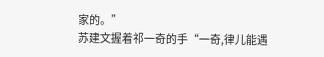家的。”
苏建文握着祁一奇的手“一奇,律儿能遇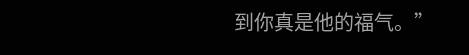到你真是他的福气。”